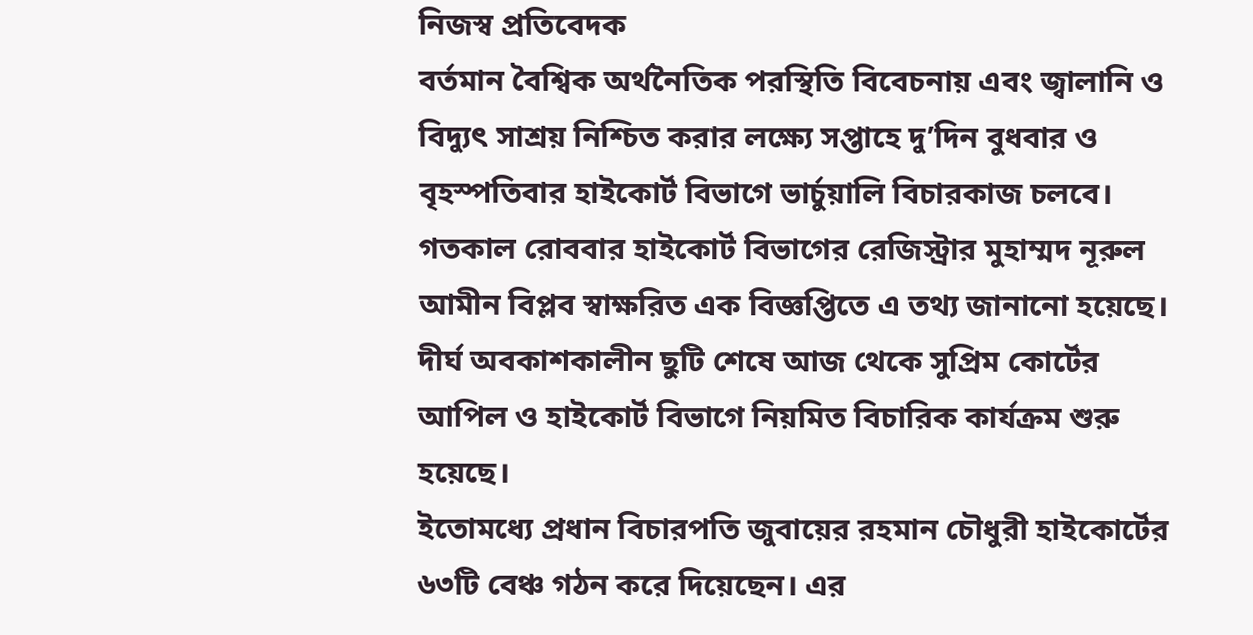নিজস্ব প্রতিবেদক
বর্তমান বৈশ্বিক অর্থনৈতিক পরস্থিতি বিবেচনায় এবং জ্বালানি ও বিদ্যুৎ সাশ্রয় নিশ্চিত করার লক্ষ্যে সপ্তাহে দু’দিন বুধবার ও বৃহস্পতিবার হাইকোর্ট বিভাগে ভার্চুয়ালি বিচারকাজ চলবে। গতকাল রোববার হাইকোর্ট বিভাগের রেজিস্ট্রার মুহাম্মদ নূরুল আমীন বিপ্লব স্বাক্ষরিত এক বিজ্ঞপ্তিতে এ তথ্য জানানো হয়েছে। দীর্ঘ অবকাশকালীন ছুটি শেষে আজ থেকে সুপ্রিম কোর্টের আপিল ও হাইকোর্ট বিভাগে নিয়মিত বিচারিক কার্যক্রম শুরু হয়েছে।
ইতোমধ্যে প্রধান বিচারপতি জুবায়ের রহমান চৌধুরী হাইকোর্টের ৬৩টি বেঞ্চ গঠন করে দিয়েছেন। এর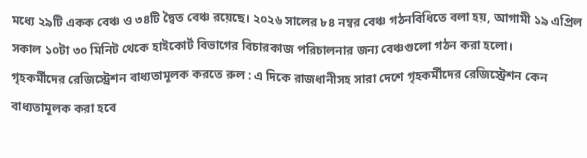মধ্যে ২৯টি একক বেঞ্চ ও ৩৪টি দ্বৈত বেঞ্চ রয়েছে। ২০২৬ সালের ৮৪ নম্বর বেঞ্চ গঠনবিধিতে বলা হয়, আগামী ১৯ এপ্রিল সকাল ১০টা ৩০ মিনিট থেকে হাইকোর্ট বিভাগের বিচারকাজ পরিচালনার জন্য বেঞ্চগুলো গঠন করা হলো।
গৃহকর্মীদের রেজিস্ট্রেশন বাধ্যতামূলক করতে রুল : এ দিকে রাজধানীসহ সারা দেশে গৃহকর্মীদের রেজিস্ট্রেশন কেন বাধ্যতামূলক করা হবে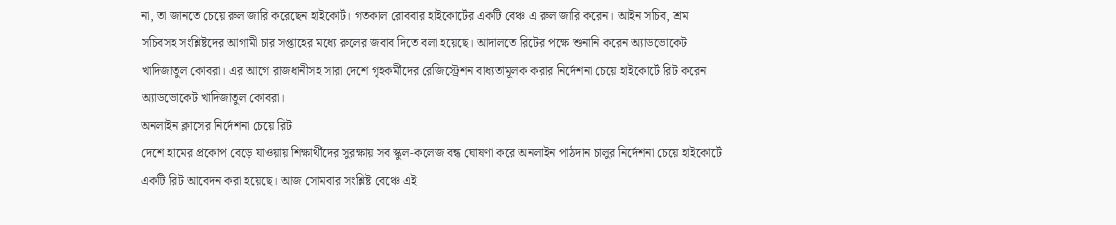না, তা জানতে চেয়ে রুল জারি করেছেন হাইকোর্ট। গতকাল রোববার হাইকোর্টের একটি বেঞ্চ এ রুল জারি করেন। আইন সচিব, শ্রম সচিবসহ সংশ্লিষ্টদের আগামী চার সপ্তাহের মধ্যে রুলের জবাব দিতে বলা হয়েছে। আদালতে রিটের পক্ষে শুনানি করেন অ্যাডভোকেট খাদিজাতুল কোবরা। এর আগে রাজধানীসহ সারা দেশে গৃহকর্মীদের রেজিস্ট্রেশন বাধ্যতামূলক করার নির্দেশনা চেয়ে হাইকোর্টে রিট করেন অ্যাডভোকেট খাদিজাতুল কোবরা।
অনলাইন ক্লাসের নির্দেশনা চেয়ে রিট
দেশে হামের প্রকোপ বেড়ে যাওয়ায় শিক্ষার্থীদের সুরক্ষায় সব স্কুল-কলেজ বন্ধ ঘোষণা করে অনলাইন পাঠদান চালুর নির্দেশনা চেয়ে হাইকোর্টে একটি রিট আবেদন করা হয়েছে। আজ সোমবার সংশ্লিষ্ট বেঞ্চে এই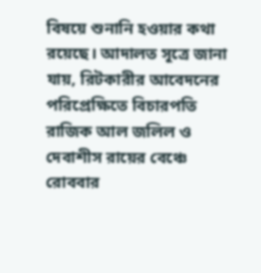বিষয়ে শুনানি হওয়ার কথা রয়েছে। আদালত সূত্রে জানা যায়, রিটকারীর আবেদনের পরিপ্রেক্ষিতে বিচারপতি রাজিক আল জলিল ও দেবাশীস রায়ের বেঞ্চে রোববার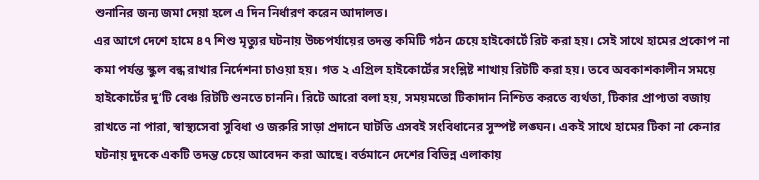শুনানির জন্য জমা দেয়া হলে এ দিন নির্ধারণ করেন আদালত।
এর আগে দেশে হামে ৪৭ শিশু মৃত্যুর ঘটনায় উচ্চপর্যায়ের তদন্ত কমিটি গঠন চেয়ে হাইকোর্টে রিট করা হয়। সেই সাথে হামের প্রকোপ না কমা পর্যন্ত স্কুল বন্ধ রাখার নির্দেশনা চাওয়া হয়। গত ২ এপ্রিল হাইকোর্টের সংশ্লিষ্ট শাখায় রিটটি করা হয়। তবে অবকাশকালীন সময়ে হাইকোর্টের দু’টি বেঞ্চ রিটটি শুনতে চাননি। রিটে আরো বলা হয়, সময়মতো টিকাদান নিশ্চিত করতে ব্যর্থতা, টিকার প্রাপ্যতা বজায় রাখতে না পারা, স্বাস্থ্যসেবা সুবিধা ও জরুরি সাড়া প্রদানে ঘাটতি এসবই সংবিধানের সুস্পষ্ট লঙ্ঘন। একই সাথে হামের টিকা না কেনার ঘটনায় দুদকে একটি তদন্ত চেয়ে আবেদন করা আছে। বর্তমানে দেশের বিভিন্ন এলাকায়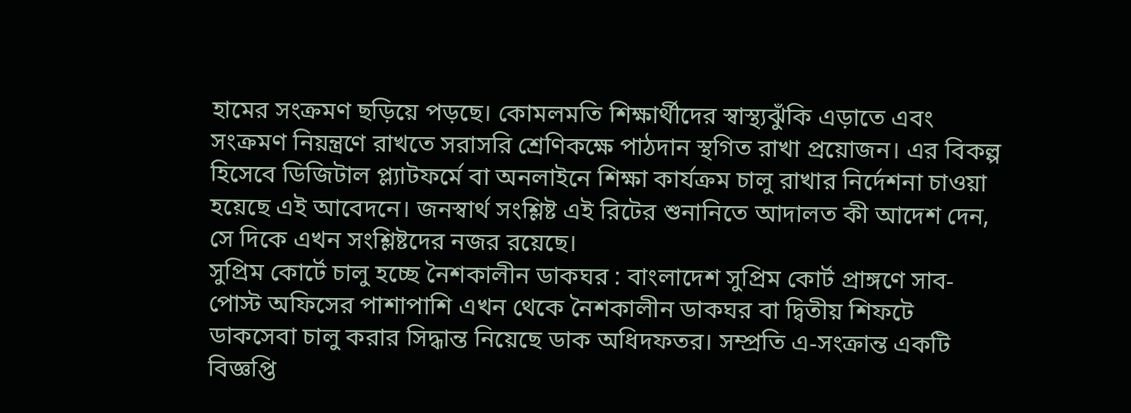হামের সংক্রমণ ছড়িয়ে পড়ছে। কোমলমতি শিক্ষার্থীদের স্বাস্থ্যঝুঁকি এড়াতে এবং সংক্রমণ নিয়ন্ত্রণে রাখতে সরাসরি শ্রেণিকক্ষে পাঠদান স্থগিত রাখা প্রয়োজন। এর বিকল্প হিসেবে ডিজিটাল প্ল্যাটফর্মে বা অনলাইনে শিক্ষা কার্যক্রম চালু রাখার নির্দেশনা চাওয়া হয়েছে এই আবেদনে। জনস্বার্থ সংশ্লিষ্ট এই রিটের শুনানিতে আদালত কী আদেশ দেন, সে দিকে এখন সংশ্লিষ্টদের নজর রয়েছে।
সুপ্রিম কোর্টে চালু হচ্ছে নৈশকালীন ডাকঘর : বাংলাদেশ সুপ্রিম কোর্ট প্রাঙ্গণে সাব-পোস্ট অফিসের পাশাপাশি এখন থেকে নৈশকালীন ডাকঘর বা দ্বিতীয় শিফটে ডাকসেবা চালু করার সিদ্ধান্ত নিয়েছে ডাক অধিদফতর। সম্প্রতি এ-সংক্রান্ত একটি বিজ্ঞপ্তি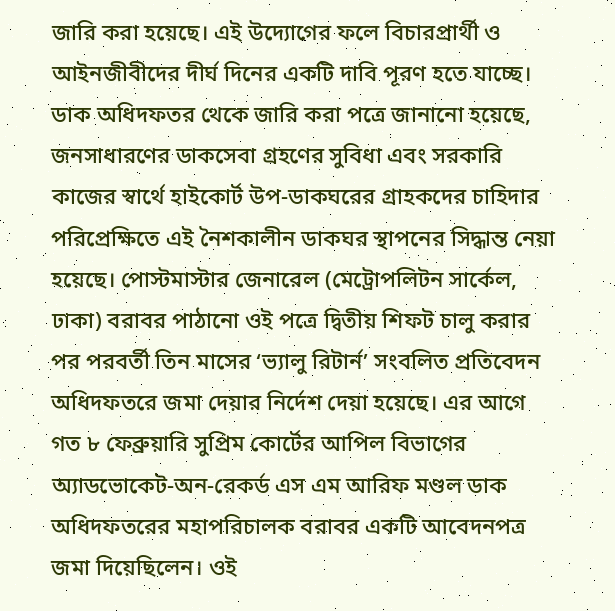জারি করা হয়েছে। এই উদ্যোগের ফলে বিচারপ্রার্থী ও আইনজীবীদের দীর্ঘ দিনের একটি দাবি পূরণ হতে যাচ্ছে। ডাক অধিদফতর থেকে জারি করা পত্রে জানানো হয়েছে, জনসাধারণের ডাকসেবা গ্রহণের সুবিধা এবং সরকারি কাজের স্বার্থে হাইকোর্ট উপ-ডাকঘরের গ্রাহকদের চাহিদার পরিপ্রেক্ষিতে এই নৈশকালীন ডাকঘর স্থাপনের সিদ্ধান্ত নেয়া হয়েছে। পোস্টমাস্টার জেনারেল (মেট্রোপলিটন সার্কেল, ঢাকা) বরাবর পাঠানো ওই পত্রে দ্বিতীয় শিফট চালু করার পর পরবর্তী তিন মাসের ‘ভ্যালু রিটার্ন’ সংবলিত প্রতিবেদন অধিদফতরে জমা দেয়ার নির্দেশ দেয়া হয়েছে। এর আগে গত ৮ ফেব্রুয়ারি সুপ্রিম কোর্টের আপিল বিভাগের অ্যাডভোকেট-অন-রেকর্ড এস এম আরিফ মণ্ডল ডাক অধিদফতরের মহাপরিচালক বরাবর একটি আবেদনপত্র জমা দিয়েছিলেন। ওই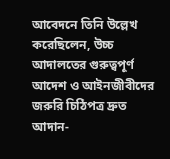আবেদনে তিনি উল্লেখ করেছিলেন, উচ্চ আদালতের গুরুত্বপূর্ণ আদেশ ও আইনজীবীদের জরুরি চিঠিপত্র দ্রুত আদান-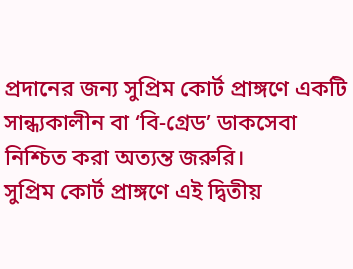প্রদানের জন্য সুপ্রিম কোর্ট প্রাঙ্গণে একটি সান্ধ্যকালীন বা ‘বি-গ্রেড’ ডাকসেবা নিশ্চিত করা অত্যন্ত জরুরি।
সুপ্রিম কোর্ট প্রাঙ্গণে এই দ্বিতীয়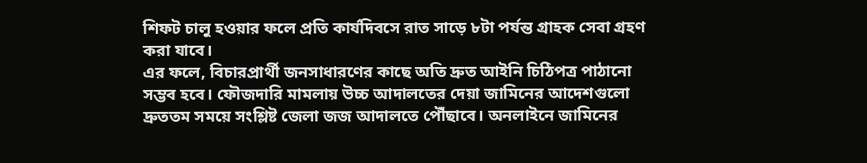শিফট চালু হওয়ার ফলে প্রতি কার্যদিবসে রাত সাড়ে ৮টা পর্যন্ত গ্রাহক সেবা গ্রহণ করা যাবে।
এর ফলে, বিচারপ্রার্থী জনসাধারণের কাছে অতি দ্রুত আইনি চিঠিপত্র পাঠানো সম্ভব হবে। ফৌজদারি মামলায় উচ্চ আদালতের দেয়া জামিনের আদেশগুলো দ্রুততম সময়ে সংশ্লিষ্ট জেলা জজ আদালতে পৌঁছাবে। অনলাইনে জামিনের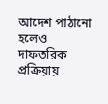আদেশ পাঠানো হলেও দাফতরিক প্রক্রিয়ায়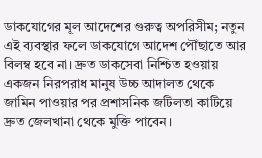ডাকযোগের মূল আদেশের গুরুত্ব অপরিসীম; নতুন এই ব্যবস্থার ফলে ডাকযোগে আদেশ পৌঁছাতে আর বিলম্ব হবে না। দ্রুত ডাকসেবা নিশ্চিত হওয়ায় একজন নিরপরাধ মানুষ উচ্চ আদালত থেকে জামিন পাওয়ার পর প্রশাসনিক জটিলতা কাটিয়ে দ্রুত জেলখানা থেকে মুক্তি পাবেন।